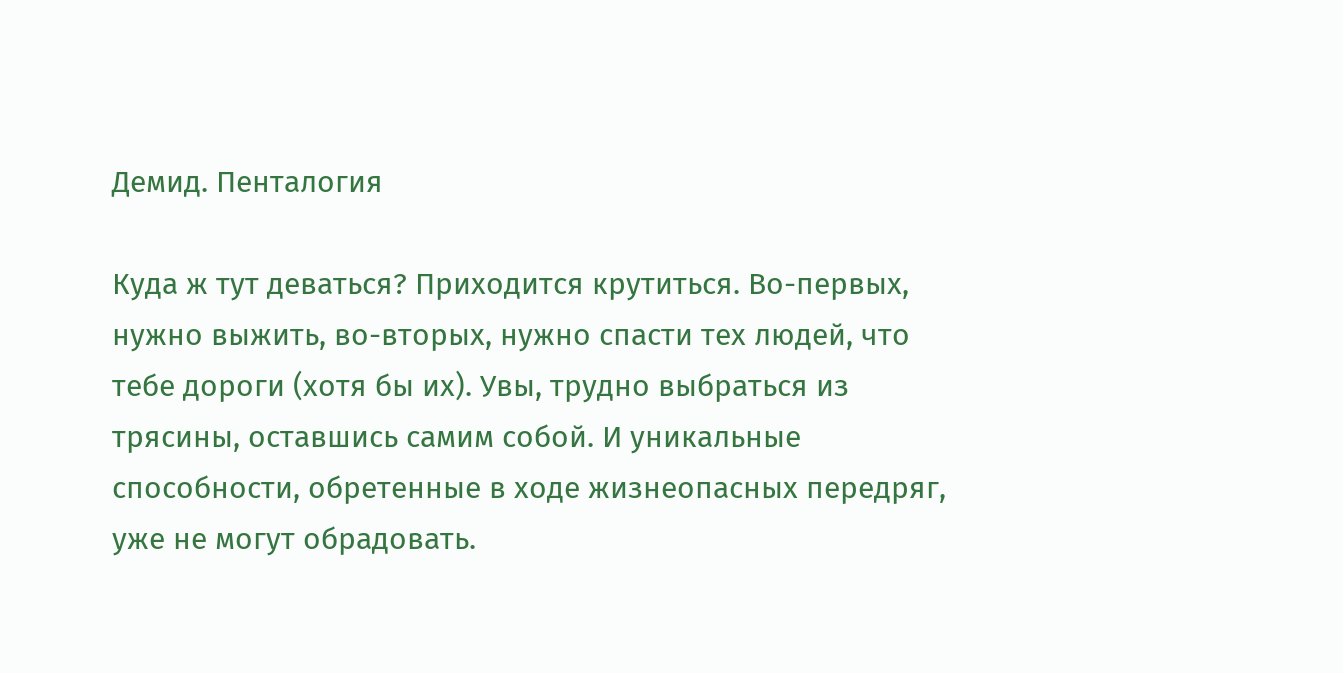Демид. Пенталогия

Куда ж тут деваться? Приходится крутиться. Во-первых, нужно выжить, во-вторых, нужно спасти тех людей, что тебе дороги (хотя бы их). Увы, трудно выбраться из трясины, оставшись самим собой. И уникальные способности, обретенные в ходе жизнеопасных передряг, уже не могут обрадовать.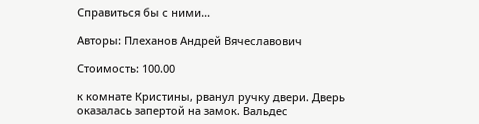Справиться бы с ними…

Авторы: Плеханов Андрей Вячеславович

Стоимость: 100.00

к комнате Кристины, рванул ручку двери. Дверь оказалась запертой на замок. Вальдес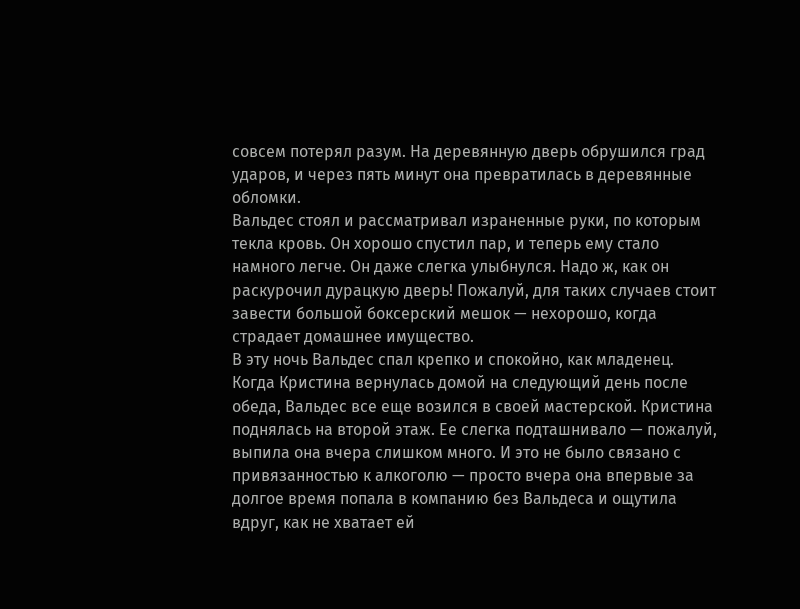совсем потерял разум. На деревянную дверь обрушился град ударов, и через пять минут она превратилась в деревянные обломки.
Вальдес стоял и рассматривал израненные руки, по которым текла кровь. Он хорошо спустил пар, и теперь ему стало намного легче. Он даже слегка улыбнулся. Надо ж, как он раскурочил дурацкую дверь! Пожалуй, для таких случаев стоит завести большой боксерский мешок — нехорошо, когда страдает домашнее имущество.
В эту ночь Вальдес спал крепко и спокойно, как младенец.
Когда Кристина вернулась домой на следующий день после обеда, Вальдес все еще возился в своей мастерской. Кристина поднялась на второй этаж. Ее слегка подташнивало — пожалуй, выпила она вчера слишком много. И это не было связано с привязанностью к алкоголю — просто вчера она впервые за долгое время попала в компанию без Вальдеса и ощутила вдруг, как не хватает ей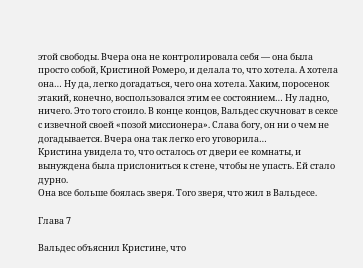этой свободы. Вчера она не контролировала себя — она была просто собой, Кристиной Ромеро, и делала то, что хотела. А хотела она… Ну да, легко догадаться, чего она хотела. Хаким, поросенок этакий, конечно, воспользовался этим ее состоянием… Ну ладно, ничего. Это того стоило. В конце концов, Вальдес скучноват в сексе с извечной своей «позой миссионера». Слава богу, он ни о чем не догадывается. Вчера она так легко его уговорила…
Кристина увидела то, что осталось от двери ее комнаты, и вынуждена была прислониться к стене, чтобы не упасть. Ей стало дурно.
Она все больше боялась зверя. Того зверя, что жил в Вальдесе.

Глава 7

Вальдес объяснил Кристине, что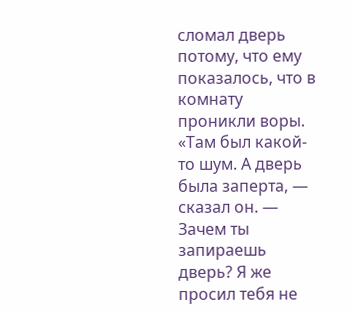сломал дверь потому, что ему показалось, что в комнату проникли воры. «Там был какой-то шум. А дверь была заперта, — сказал он. — Зачем ты запираешь дверь? Я же просил тебя не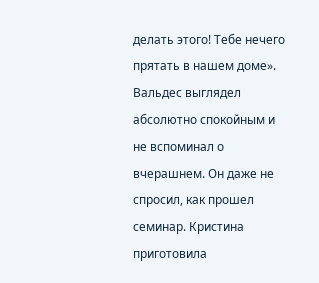делать этого! Тебе нечего прятать в нашем доме».
Вальдес выглядел абсолютно спокойным и не вспоминал о вчерашнем. Он даже не спросил, как прошел семинар. Кристина приготовила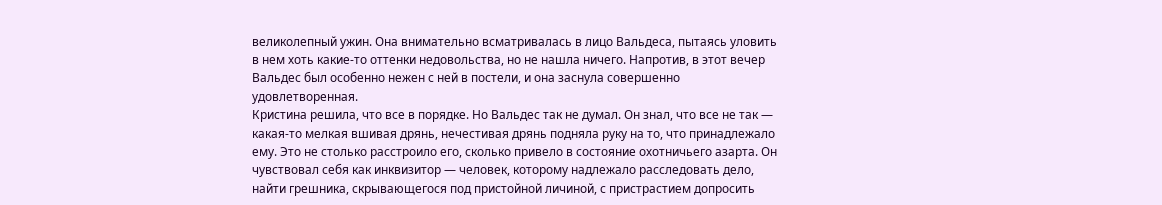великолепный ужин. Она внимательно всматривалась в лицо Вальдеса, пытаясь уловить в нем хоть какие-то оттенки недовольства, но не нашла ничего. Напротив, в этот вечер Вальдес был особенно нежен с ней в постели, и она заснула совершенно удовлетворенная.
Кристина решила, что все в порядке. Но Вальдес так не думал. Он знал, что все не так — какая-то мелкая вшивая дрянь, нечестивая дрянь подняла руку на то, что принадлежало ему. Это не столько расстроило его, сколько привело в состояние охотничьего азарта. Он чувствовал себя как инквизитор — человек, которому надлежало расследовать дело, найти грешника, скрывающегося под пристойной личиной, с пристрастием допросить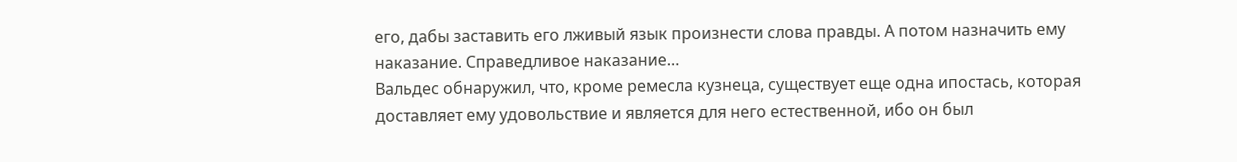его, дабы заставить его лживый язык произнести слова правды. А потом назначить ему наказание. Справедливое наказание…
Вальдес обнаружил, что, кроме ремесла кузнеца, существует еще одна ипостась, которая доставляет ему удовольствие и является для него естественной, ибо он был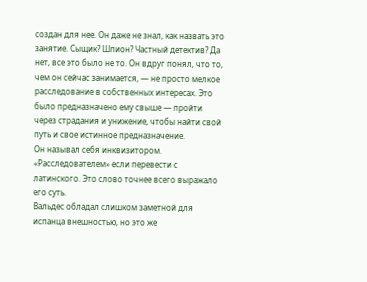создан для нее. Он даже не знал, как назвать это занятие. Сыщик? Шпион? Частный детектив? Да нет, все это было не то. Он вдруг понял, что то, чем он сейчас занимается, — не просто мелкое расследование в собственных интересах. Это было предназначено ему свыше — пройти через страдания и унижение, чтобы найти свой путь и свое истинное предназначение.
Он называл себя инквизитором. «Расследователем» если перевести с латинского. Это слово точнее всего выражало его суть.
Вальдес обладал слишком заметной для испанца внешностью, но это же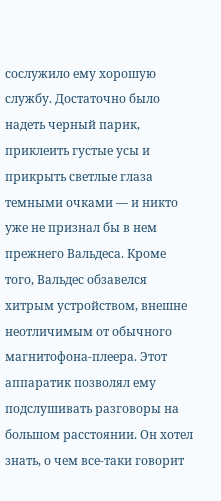сослужило ему хорошую службу. Достаточно было надеть черный парик, приклеить густые усы и прикрыть светлые глаза темными очками — и никто уже не признал бы в нем прежнего Вальдеса. Кроме того, Вальдес обзавелся хитрым устройством, внешне неотличимым от обычного магнитофона-плеера. Этот аппаратик позволял ему подслушивать разговоры на большом расстоянии. Он хотел знать, о чем все-таки говорит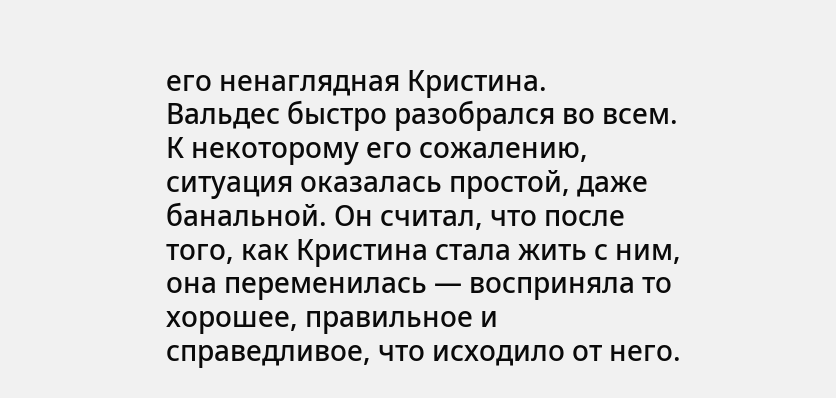его ненаглядная Кристина.
Вальдес быстро разобрался во всем. К некоторому его сожалению, ситуация оказалась простой, даже банальной. Он считал, что после того, как Кристина стала жить с ним, она переменилась — восприняла то хорошее, правильное и справедливое, что исходило от него.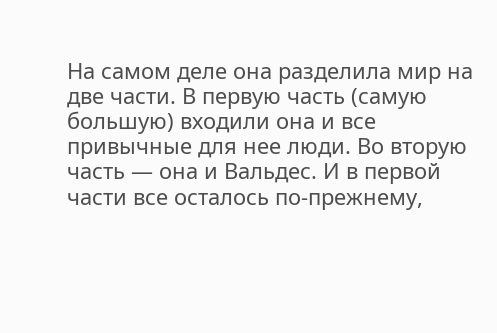На самом деле она разделила мир на две части. В первую часть (самую большую) входили она и все привычные для нее люди. Во вторую часть — она и Вальдес. И в первой части все осталось по-прежнему,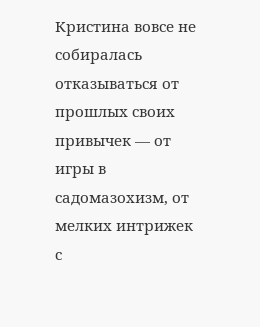Кристина вовсе не собиралась отказываться от прошлых своих привычек — от игры в садомазохизм, от мелких интрижек с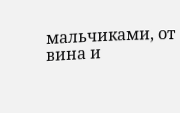мальчиками, от вина и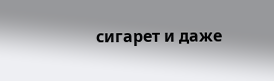сигарет и даже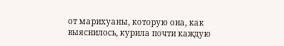от марихуаны, которую она, как выяснилось, курила почти каждую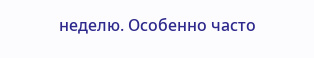неделю. Особенно часто